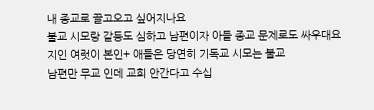내 종교로 끌고오고 싶어지나요
불교 시모랑 갈등도 심하고 남편이자 아들 종교 문제로도 싸우대요
지인 여럿이 본인+ 애들은 당연히 기독교 시모는 불교
남편만 무교 인데 교회 안간다고 수십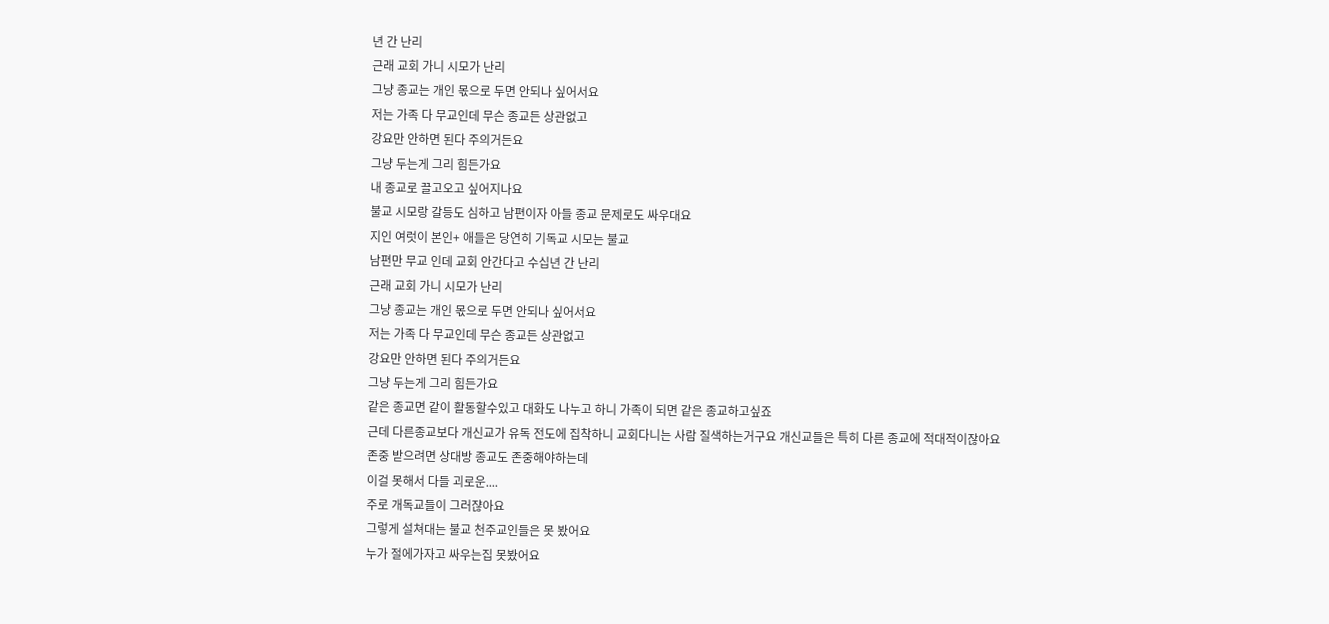년 간 난리
근래 교회 가니 시모가 난리
그냥 종교는 개인 몫으로 두면 안되나 싶어서요
저는 가족 다 무교인데 무슨 종교든 상관없고
강요만 안하면 된다 주의거든요
그냥 두는게 그리 힘든가요
내 종교로 끌고오고 싶어지나요
불교 시모랑 갈등도 심하고 남편이자 아들 종교 문제로도 싸우대요
지인 여럿이 본인+ 애들은 당연히 기독교 시모는 불교
남편만 무교 인데 교회 안간다고 수십년 간 난리
근래 교회 가니 시모가 난리
그냥 종교는 개인 몫으로 두면 안되나 싶어서요
저는 가족 다 무교인데 무슨 종교든 상관없고
강요만 안하면 된다 주의거든요
그냥 두는게 그리 힘든가요
같은 종교면 같이 활동할수있고 대화도 나누고 하니 가족이 되면 같은 종교하고싶죠
근데 다른종교보다 개신교가 유독 전도에 집착하니 교회다니는 사람 질색하는거구요 개신교들은 특히 다른 종교에 적대적이잖아요
존중 받으려면 상대방 종교도 존중해야하는데
이걸 못해서 다들 괴로운....
주로 개독교들이 그러쟎아요
그렇게 설쳐대는 불교 천주교인들은 못 봤어요
누가 절에가자고 싸우는집 못봤어요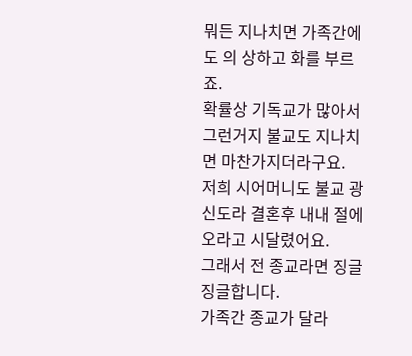뭐든 지나치면 가족간에도 의 상하고 화를 부르죠.
확률상 기독교가 많아서 그런거지 불교도 지나치면 마찬가지더라구요.
저희 시어머니도 불교 광신도라 결혼후 내내 절에 오라고 시달렸어요.
그래서 전 종교라면 징글징글합니다.
가족간 종교가 달라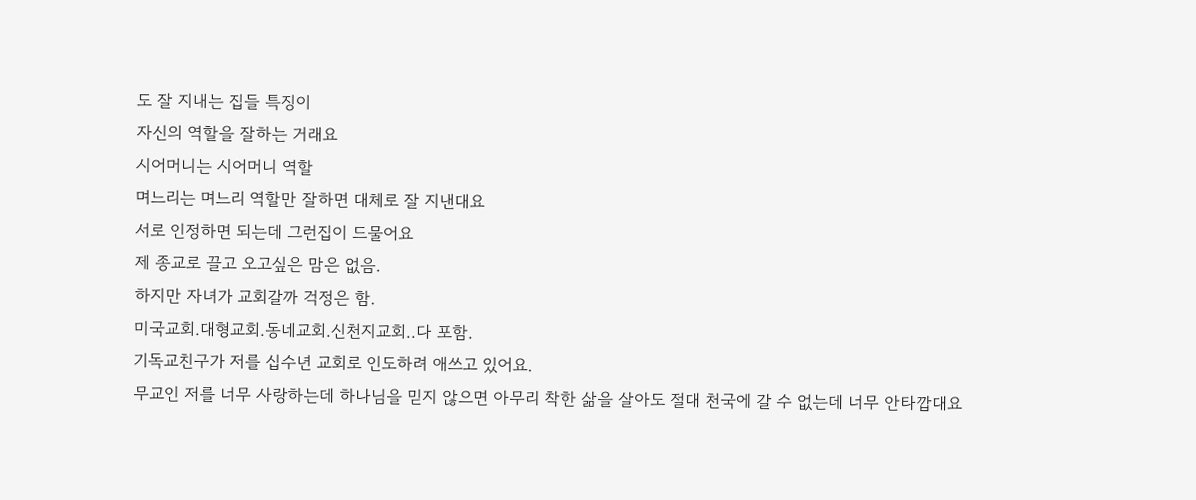도 잘 지내는 집들 특징이
자신의 역할을 잘하는 거래요
시어머니는 시어머니 역할
며느리는 며느리 역할만 잘하면 대체로 잘 지낸대요
서로 인정하면 되는데 그런집이 드물어요
제 종교로 끌고 오고싶은 맘은 없음.
하지만 자녀가 교회갈까 걱정은 함.
미국교회.대형교회.동네교회.신천지교회..다 포함.
기독교친구가 저를 십수년 교회로 인도하려 애쓰고 있어요.
무교인 저를 너무 사랑하는데 하나님을 믿지 않으면 아무리 착한 삶을 살아도 절대 천국에 갈 수 없는데 너무 안타깝대요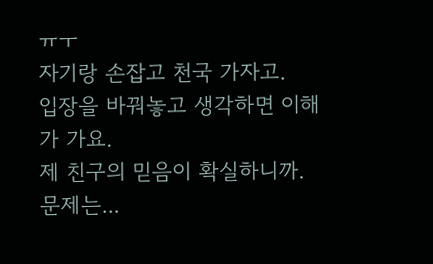ㅠㅜ
자기랑 손잡고 천국 가자고.
입장을 바꿔놓고 생각하면 이해가 가요.
제 친구의 믿음이 확실하니까.
문제는...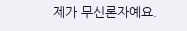제가 무신론자예요.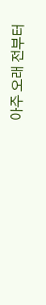아주 오래 전부터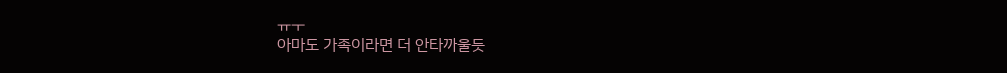ㅠㅜ
아마도 가족이라면 더 안타까울듯